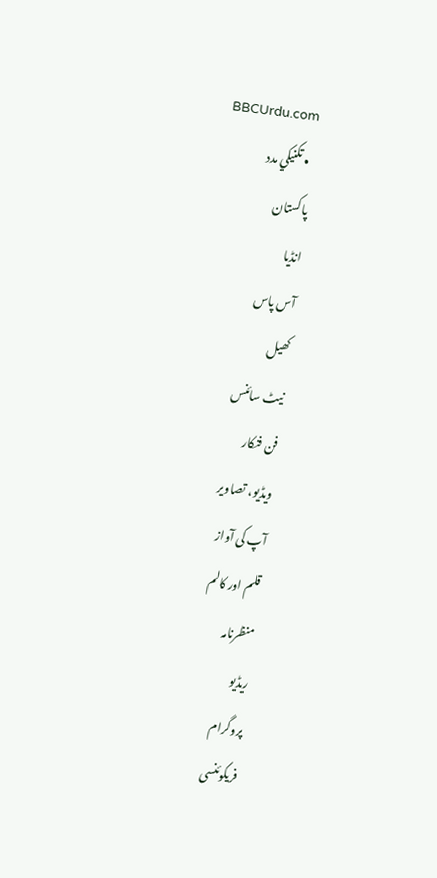BBCUrdu.com
  • تکنيکي مدد
پاکستان
انڈیا
آس پاس
کھیل
نیٹ سائنس
فن فنکار
ویڈیو، تصاویر
آپ کی آواز
قلم اور کالم
منظرنامہ
ریڈیو
پروگرام
فریکوئنسی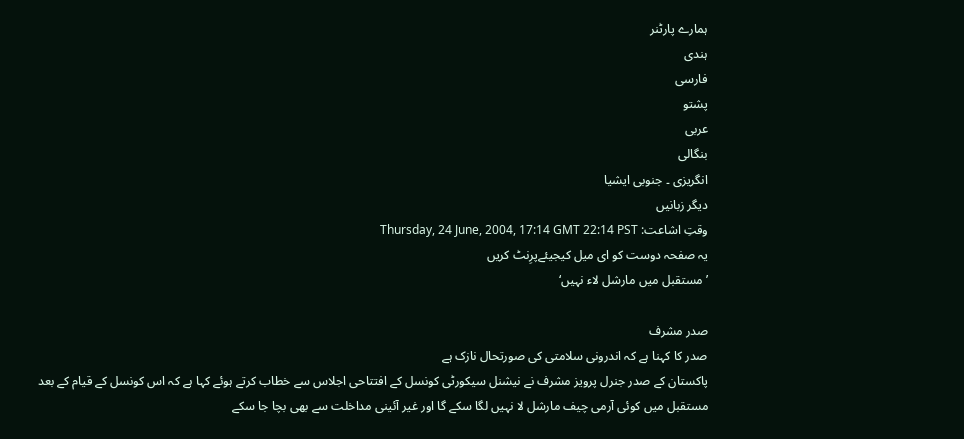ہمارے پارٹنر
ہندی
فارسی
پشتو
عربی
بنگالی
انگریزی ۔ جنوبی ایشیا
دیگر زبانیں
وقتِ اشاعت: Thursday, 24 June, 2004, 17:14 GMT 22:14 PST
یہ صفحہ دوست کو ای میل کیجیئےپرِنٹ کریں
’مستقبل میں مارشل لاء نہیں‘

صدر مشرف
صدر کا کہنا ہے کہ اندرونی سلامتی کی صورتحال نازک ہے
پاکستان کے صدر جنرل پرویز مشرف نے نیشنل سیکورٹی کونسل کے افتتاحی اجلاس سے خطاب کرتے ہوئے کہا ہے کہ اس کونسل کے قیام کے بعد مستقبل میں کوئی آرمی چیف مارشل لا نہیں لگا سکے گا اور غیر آئینی مداخلت سے بھی بچا جا سکے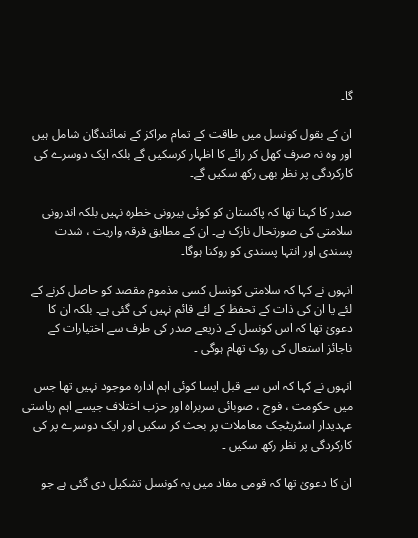گا۔

ان کے بقول کونسل میں طاقت کے تمام مراکز کے نمائندگان شامل ہیں اور وہ نہ صرف کھل کر رائے کا اظہار کرسکیں گے بلکہ ایک دوسرے کی کارکردگی پر نظر بھی رکھ سکیں گے۔

صدر کا کہنا تھا کہ پاکستان کو کوئی بیرونی خطرہ نہیں بلکہ اندرونی سلامتی کی صورتحال نازک ہے۔ ان کے مطابق فرقہ واریت ، شدت پسندی اور انتہا پسندی کو روکنا ہوگا۔

انہوں نے کہا کہ سلامتی کونسل کسی مذموم مقصد کو حاصل کرنے کے لئے یا ان کی ذات کے تحفظ کے لئے قائم نہیں کی گئی ہے۔ بلکہ ان کا دعویٰ تھا کہ اس کونسل کے ذریعے صدر کی طرف سے اختیارات کے ناجائز استعال کی روک تھام ہوگی ۔

انہوں نے کہا کہ اس سے قبل ایسا کوئی اہم ادارہ موجود نہیں تھا جس میں حکومت ، فوج ، صوبائی سربراہ اور حزب اختلاف جیسے اہم ریاستی عہدیدار اسٹریٹجک معاملات پر بحث کر سکیں اور ایک دوسرے پر کی کارکردگی پر نظر رکھ سکیں ۔

ان کا دعویٰ تھا کہ قومی مفاد میں یہ کونسل تشکیل دی گئی ہے جو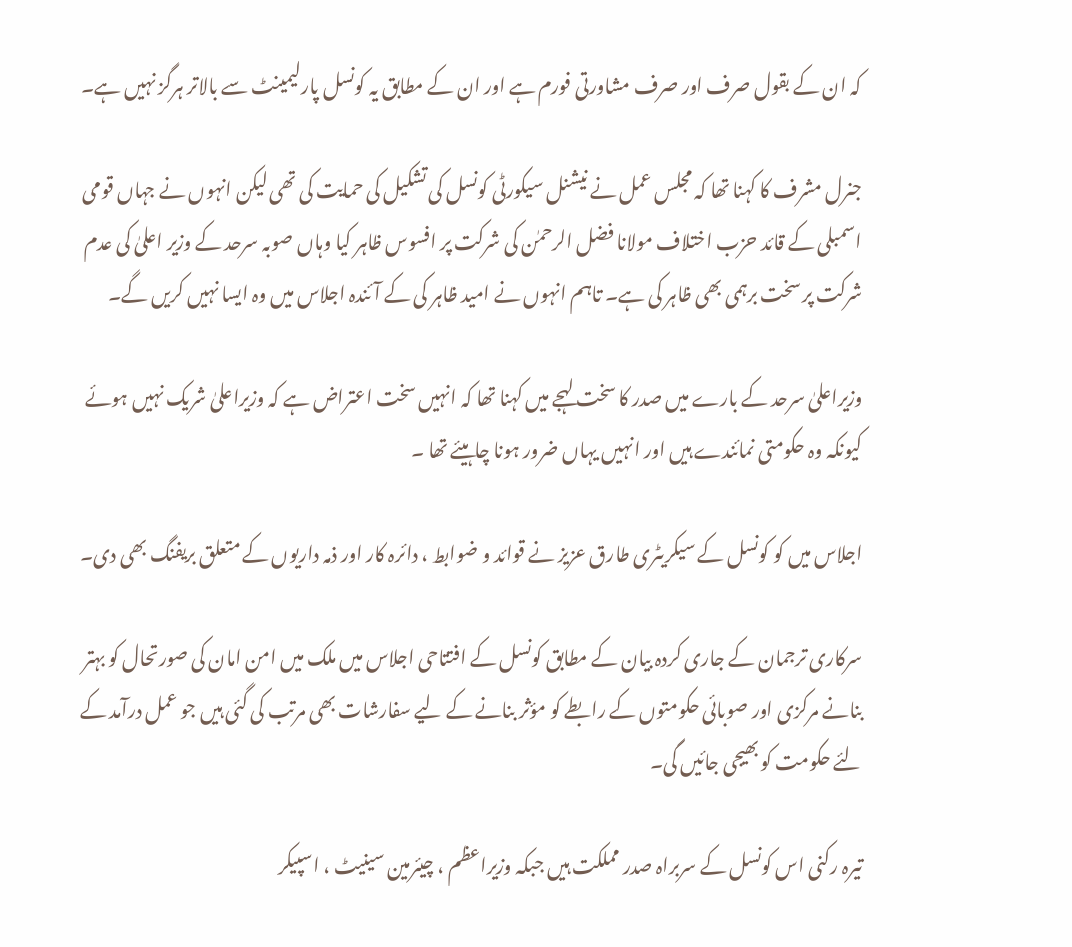کہ ان کے بقول صرف اور صرف مشاورتی فورم ہے اور ان کے مطابق یہ کونسل پارلیمینٹ سے بالاتر ہرگز نہیں ہے۔

جنرل مشرف کا کہنا تھا کہ مجلس عمل نے نیشنل سیکورٹی کونسل کی تشکیل کی حمایت کی تھی لیکن انہوں نے جہاں قومی اسمبلی کے قائد حزب اختلاف مولانا فضل الرحمٰن کی شرکت پر افسوس ظاہر کیا وہاں صوبہ سرحد کے وزیر اعلیٰ کی عدم شرکت پر سخت برہمی بھی ظاہر کی ہے۔ تاہم انہوں نے امید ظاہر کی کے آئندہ اجلاس میں وہ ایسا نہیں کریں گے۔

وزیراعلیٰ سرحد کے بارے میں صدر کا سخت لہجے میں کہنا تھا کہ انہیں سخت اعتراض ہے کہ وزیراعلیٰ شریک نہیں ہوئے کیونکہ وہ حکومتی نمائندے ہیں اور انہیں یہاں ضرور ہونا چاہیئے تھا ۔

اجلاس میں کو کونسل کے سیکریٹری طارق عزیز نے قوائد و ضوابط ، دائرہ کار اور ذمہ داریوں کے متعلق بریفنگ بھی دی۔

سرکاری ترجمان کے جاری کردہ بیان کے مطابق کونسل کے افتتاحی اجلاس میں ملک میں امن امان کی صورتحال کو بہتر بنانے مرکزی اور صوبائی حکومتوں کے رابطے کو مؤثر بنانے کے لیے سفارشات بھی مرتب کی گئی ہیں جو عمل درآمد کے لئے حکومت کو بھیجی جائیں گی۔

تیرہ رکنی اس کونسل کے سربراہ صدر مملکت ہیں جبکہ وزیراعظم ، چیئرمین سینیٹ ، اسپیکر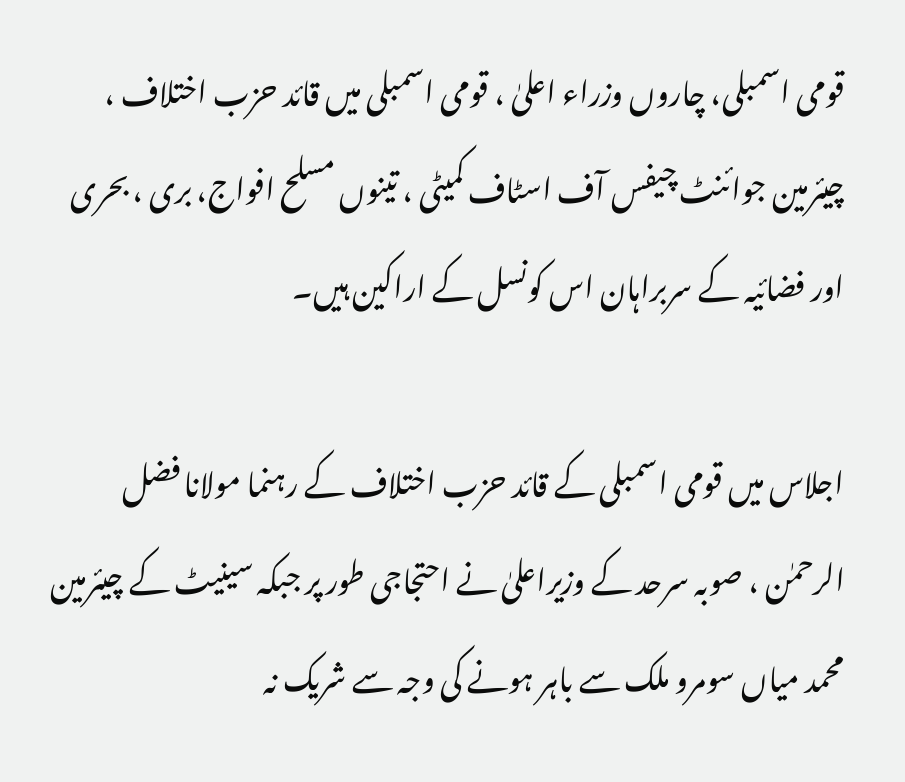قومی اسمبلی، چاروں وزراء اعلیٰ ، قومی اسمبلی میں قائد حزب اختلاف ، چیئرمین جوائنٹ چیفس آف اسٹاف کمیٹی ، تینوں مسلح افواج، بری ، بحری اور فضائیہ کے سربراہان اس کونسل کے اراکین ہیں۔

اجلاس میں قومی اسمبلی کے قائد حزب اختلاف کے رہنما مولانا فضل الرحمٰن ، صوبہ سرحد کے وزیراعلیٰ نے احتجاجی طور پر جبکہ سینیٹ کے چیئرمین محمد میاں سومرو ملک سے باہر ہونے کی وجہ سے شریک نہ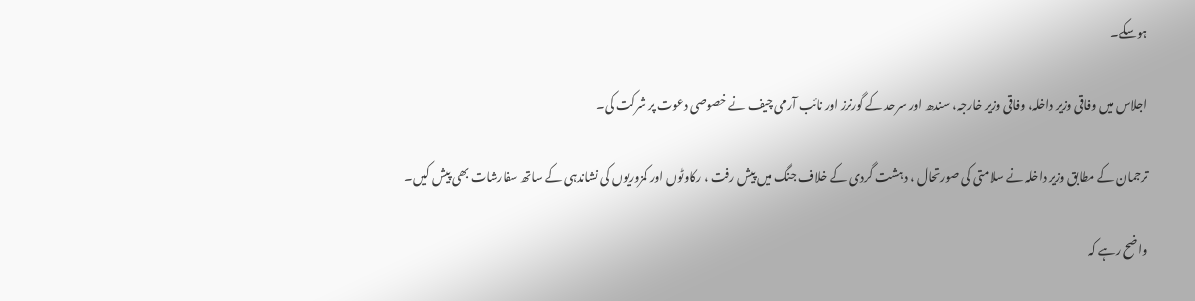ہوسکے۔

اجلاس میں وفاقی وزیر داخلہ، وفاقی وزیر خارجہ، سندھ اور سرحد کے گورنرز اور نائب آرمی چیف نے خصوصی دعوت پر شرکت کی۔

ترجمان کے مطابق وزیر داخلہ نے سلامتی کی صورتحال ، دہشت گردی کے خلاف جنگ میں پیش رفت ، رکاوٹوں اور کمزوریوں کی نشاندہی کے ساتھ سفارشات بھی پیش کیں۔

واضح رہے کہ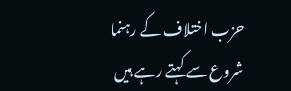حزب اختلاف کے رہنما شروع سے کہتے رہے ہیں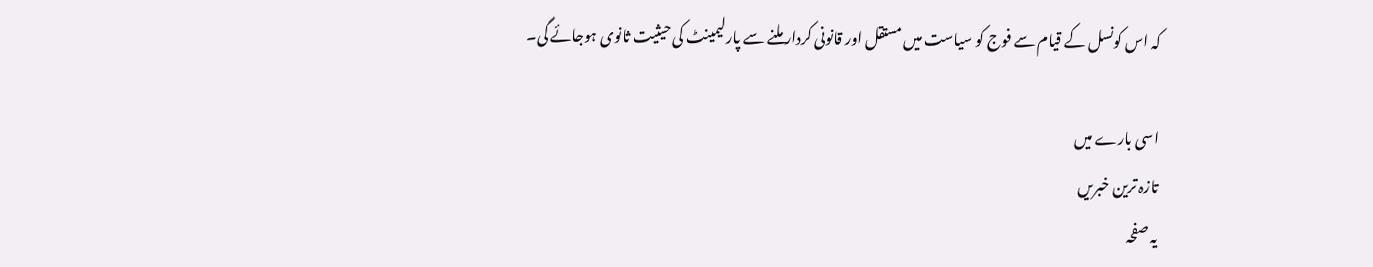کہ اس کونسل کے قیام سے فوج کو سیاست میں مستقل اور قانونی کردار ملنے سے پارلیمینٹ کی حیثیت ثانوی ہوجائے گی۔

اسی بارے میں
تازہ ترین خبریں
یہ صفحہ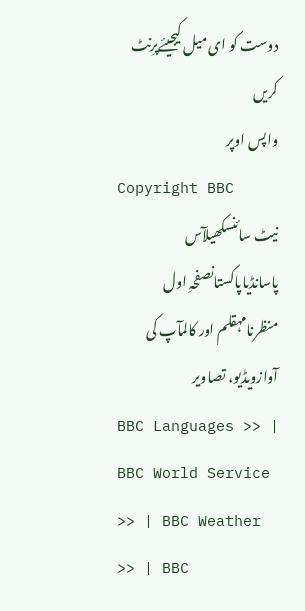دوست کو ای میل کیجیئےپرِنٹ کریں
واپس اوپر
Copyright BBC
نیٹ سائنسکھیلآس پاسانڈیاپاکستانصفحہِ اول
منظرنامہقلم اور کالمآپ کی آوازویڈیو، تصاویر
BBC Languages >> | BBC World Service >> | BBC Weather >> | BBC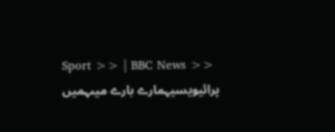Sport >> | BBC News >>
پرائیویسیہمارے بارے میںہمیں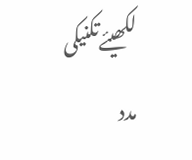لکھیئےتکنیکی مدد